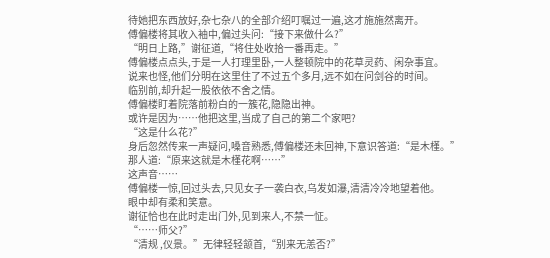待她把东西放好,杂七杂八的全部介绍叮嘱过一遍,这才施施然离开。
傅偏楼将其收入袖中,偏过头问:“接下来做什么?”
“明日上路,”谢征道,“将住处收拾一番再走。”
傅偏楼点点头,于是一人打理里卧,一人整顿院中的花草灵药、闲杂事宜。
说来也怪,他们分明在这里住了不过五个多月,远不如在问剑谷的时间。
临别前,却升起一股依依不舍之情。
傅偏楼盯着院落前粉白的一簇花,隐隐出神。
或许是因为……他把这里,当成了自己的第二个家吧?
“这是什么花?”
身后忽然传来一声疑问,嗓音熟悉,傅偏楼还未回神,下意识答道:“是木槿。”
那人道:“原来这就是木槿花啊……”
这声音……
傅偏楼一惊,回过头去,只见女子一袭白衣,乌发如瀑,清清冷冷地望着他。
眼中却有柔和笑意。
谢征恰也在此时走出门外,见到来人,不禁一怔。
“……师父?”
“清规 ,仪景。”无律轻轻颔首,“别来无恙否?”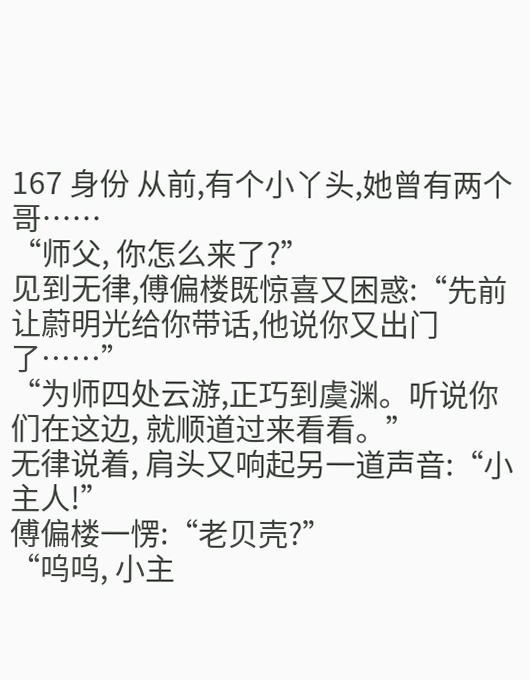167 身份 从前,有个小丫头,她曾有两个哥……
“师父, 你怎么来了?”
见到无律,傅偏楼既惊喜又困惑:“先前让蔚明光给你带话,他说你又出门了……”
“为师四处云游,正巧到虞渊。听说你们在这边, 就顺道过来看看。”
无律说着, 肩头又响起另一道声音:“小主人!”
傅偏楼一愣:“老贝壳?”
“呜呜, 小主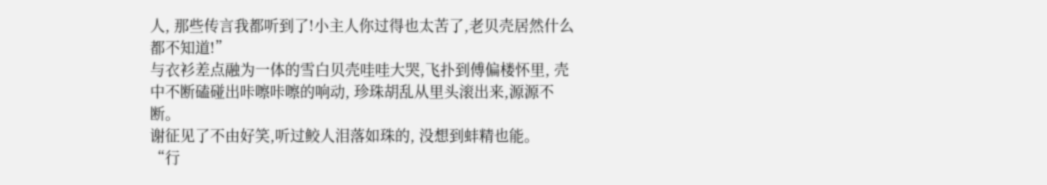人, 那些传言我都听到了!小主人你过得也太苦了,老贝壳居然什么都不知道!”
与衣衫差点融为一体的雪白贝壳哇哇大哭,飞扑到傅偏楼怀里, 壳中不断磕碰出咔嚓咔嚓的响动, 珍珠胡乱从里头滚出来,源源不断。
谢征见了不由好笑,听过鲛人泪落如珠的, 没想到蚌精也能。
“行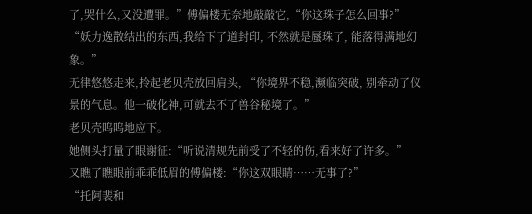了,哭什么,又没遭罪。”傅偏楼无奈地敲敲它,“你这珠子怎么回事?”
“妖力逸散结出的东西,我给下了道封印, 不然就是蜃珠了, 能落得满地幻象。”
无律悠悠走来,拎起老贝壳放回肩头, “你境界不稳,濒临突破, 别牵动了仪景的气息。他一破化神,可就去不了兽谷秘境了。”
老贝壳呜呜地应下。
她侧头打量了眼谢征:“听说清规先前受了不轻的伤,看来好了许多。”
又瞧了瞧眼前乖乖低眉的傅偏楼:“你这双眼睛……无事了?”
“托阿裴和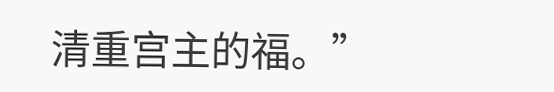清重宫主的福。”